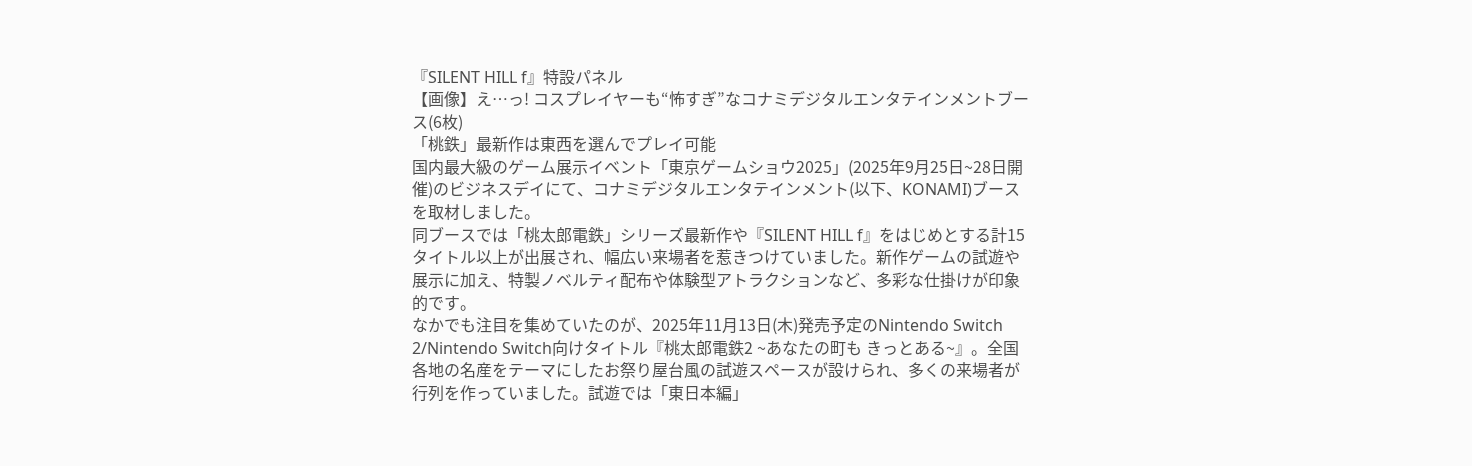『SILENT HILL f』特設パネル
【画像】え…っ! コスプレイヤーも“怖すぎ”なコナミデジタルエンタテインメントブース(6枚)
「桃鉄」最新作は東西を選んでプレイ可能
国内最大級のゲーム展示イベント「東京ゲームショウ2025」(2025年9月25日~28日開催)のビジネスデイにて、コナミデジタルエンタテインメント(以下、KONAMI)ブースを取材しました。
同ブースでは「桃太郎電鉄」シリーズ最新作や『SILENT HILL f』をはじめとする計15タイトル以上が出展され、幅広い来場者を惹きつけていました。新作ゲームの試遊や展示に加え、特製ノベルティ配布や体験型アトラクションなど、多彩な仕掛けが印象的です。
なかでも注目を集めていたのが、2025年11月13日(木)発売予定のNintendo Switch 2/Nintendo Switch向けタイトル『桃太郎電鉄2 ~あなたの町も きっとある~』。全国各地の名産をテーマにしたお祭り屋台風の試遊スペースが設けられ、多くの来場者が行列を作っていました。試遊では「東日本編」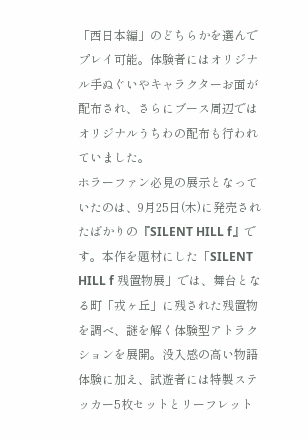「西日本編」のどちらかを選んでプレイ可能。体験者にはオリジナル手ぬぐいやキャラクターお面が配布され、さらにブース周辺ではオリジナルうちわの配布も行われていました。
ホラーファン必見の展示となっていたのは、9月25日(木)に発売されたばかりの『SILENT HILL f』です。本作を題材にした「SILENT HILL f 残置物展」では、舞台となる町「戎ヶ丘」に残された残置物を調べ、謎を解く体験型アトラクションを展開。没入感の高い物語体験に加え、試遊者には特製ステッカー5枚セットとリーフレット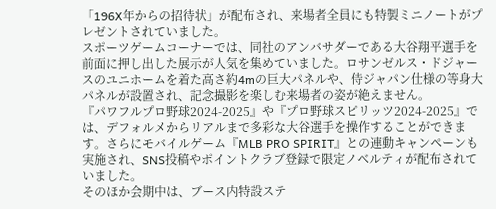「196X年からの招待状」が配布され、来場者全員にも特製ミニノートがプレゼントされていました。
スポーツゲームコーナーでは、同社のアンバサダーである大谷翔平選手を前面に押し出した展示が人気を集めていました。ロサンゼルス・ドジャースのユニホームを着た高さ約4mの巨大パネルや、侍ジャパン仕様の等身大パネルが設置され、記念撮影を楽しむ来場者の姿が絶えません。
『パワフルプロ野球2024-2025』や『プロ野球スピリッツ2024-2025』では、デフォルメからリアルまで多彩な大谷選手を操作することができます。さらにモバイルゲーム『MLB PRO SPIRIT』との連動キャンペーンも実施され、SNS投稿やポイントクラブ登録で限定ノベルティが配布されていました。
そのほか会期中は、ブース内特設ステ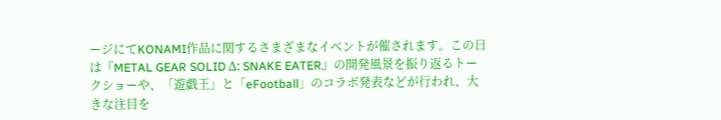ージにてKONAMI作品に関するさまざまなイベントが催されます。この日は『METAL GEAR SOLID Δ: SNAKE EATER』の開発風景を振り返るトークショーや、「遊戯王」と「eFootball」のコラボ発表などが行われ、大きな注目を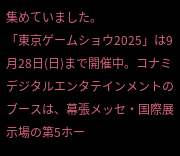集めていました。
「東京ゲームショウ2025」は9月28日(日)まで開催中。コナミデジタルエンタテインメントのブースは、幕張メッセ・国際展示場の第5ホー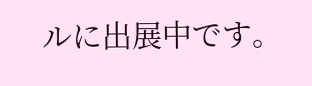ルに出展中です。